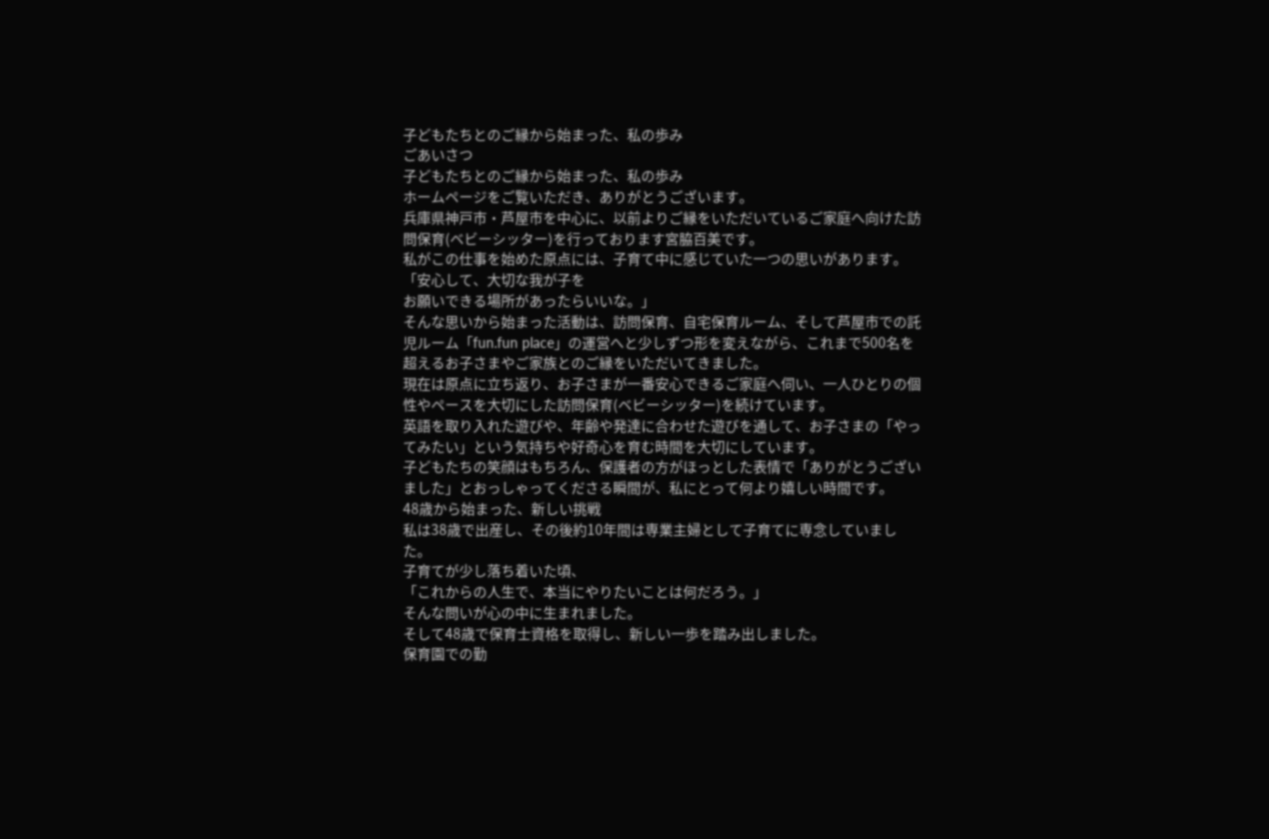子どもたちとのご縁から始まった、私の歩み
ごあいさつ
子どもたちとのご縁から始まった、私の歩み
ホームページをご覧いただき、ありがとうございます。
兵庫県神戸市・芦屋市を中心に、以前よりご縁をいただいているご家庭へ向けた訪問保育(ベビーシッター)を行っております宮脇百美です。
私がこの仕事を始めた原点には、子育て中に感じていた一つの思いがあります。
「安心して、大切な我が子を
お願いできる場所があったらいいな。」
そんな思いから始まった活動は、訪問保育、自宅保育ルーム、そして芦屋市での託児ルーム「fun.fun place」の運営へと少しずつ形を変えながら、これまで500名を超えるお子さまやご家族とのご縁をいただいてきました。
現在は原点に立ち返り、お子さまが一番安心できるご家庭へ伺い、一人ひとりの個性やペースを大切にした訪問保育(ベビーシッター)を続けています。
英語を取り入れた遊びや、年齢や発達に合わせた遊びを通して、お子さまの「やってみたい」という気持ちや好奇心を育む時間を大切にしています。
子どもたちの笑顔はもちろん、保護者の方がほっとした表情で「ありがとうございました」とおっしゃってくださる瞬間が、私にとって何より嬉しい時間です。
48歳から始まった、新しい挑戦
私は38歳で出産し、その後約10年間は専業主婦として子育てに専念していました。
子育てが少し落ち着いた頃、
「これからの人生で、本当にやりたいことは何だろう。」
そんな問いが心の中に生まれました。
そして48歳で保育士資格を取得し、新しい一歩を踏み出しました。
保育園での勤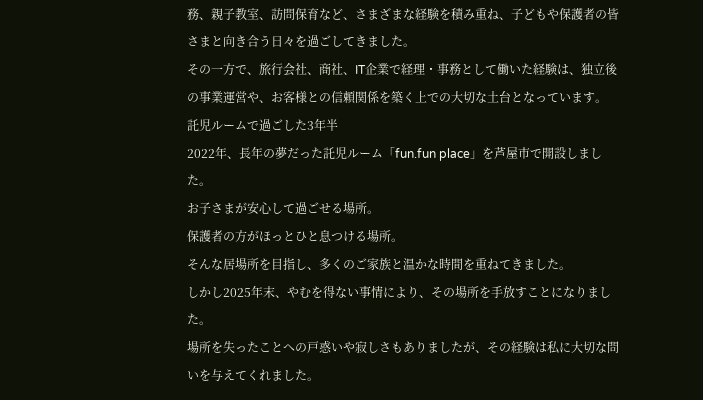務、親子教室、訪問保育など、さまざまな経験を積み重ね、子どもや保護者の皆さまと向き合う日々を過ごしてきました。
その一方で、旅行会社、商社、IT企業で経理・事務として働いた経験は、独立後の事業運営や、お客様との信頼関係を築く上での大切な土台となっています。
託児ルームで過ごした3年半
2022年、長年の夢だった託児ルーム「fun.fun place」を芦屋市で開設しました。
お子さまが安心して過ごせる場所。
保護者の方がほっとひと息つける場所。
そんな居場所を目指し、多くのご家族と温かな時間を重ねてきました。
しかし2025年末、やむを得ない事情により、その場所を手放すことになりました。
場所を失ったことへの戸惑いや寂しさもありましたが、その経験は私に大切な問いを与えてくれました。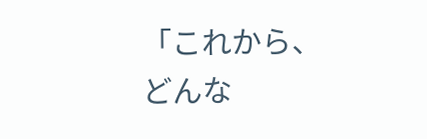「これから、どんな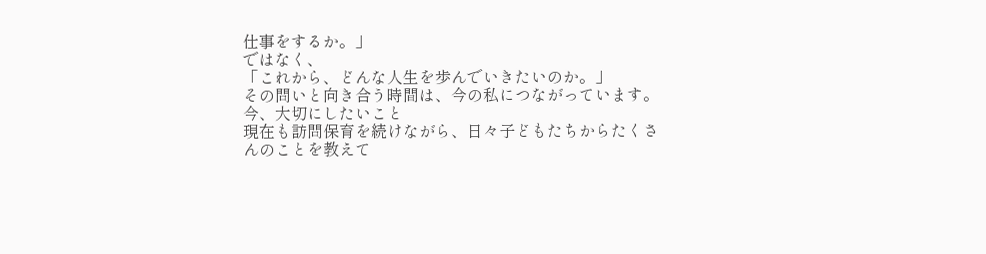仕事をするか。」
ではなく、
「これから、どんな人生を歩んでいきたいのか。」
その問いと向き合う時間は、今の私につながっています。
今、大切にしたいこと
現在も訪問保育を続けながら、日々子どもたちからたくさんのことを教えて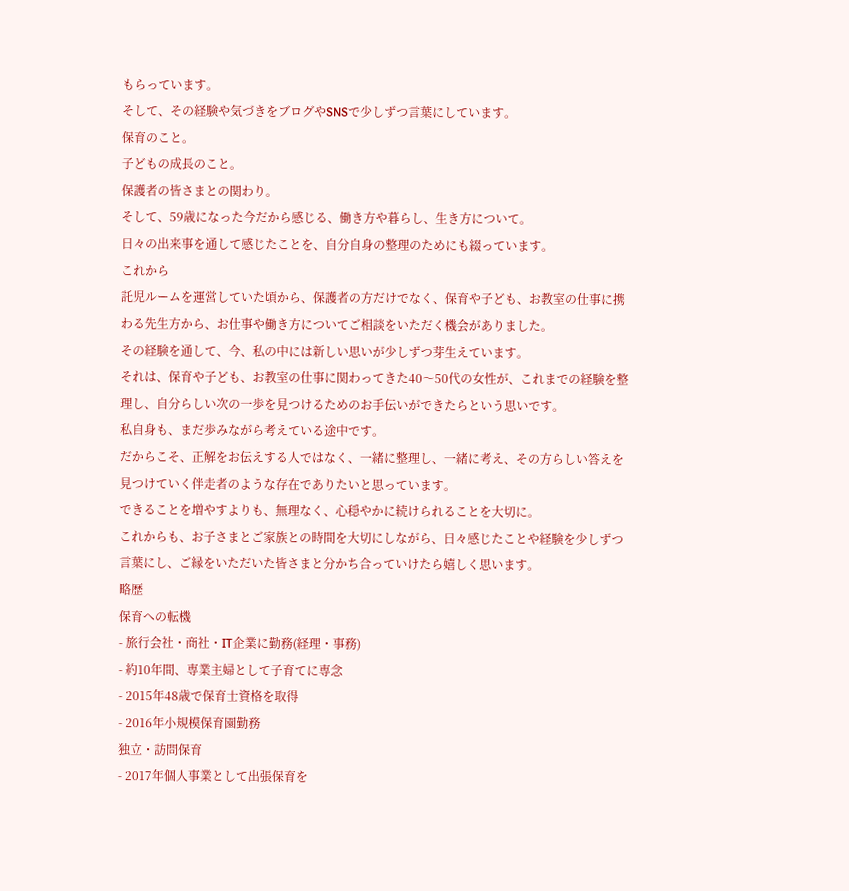もらっています。
そして、その経験や気づきをブログやSNSで少しずつ言葉にしています。
保育のこと。
子どもの成長のこと。
保護者の皆さまとの関わり。
そして、59歳になった今だから感じる、働き方や暮らし、生き方について。
日々の出来事を通して感じたことを、自分自身の整理のためにも綴っています。
これから
託児ルームを運営していた頃から、保護者の方だけでなく、保育や子ども、お教室の仕事に携わる先生方から、お仕事や働き方についてご相談をいただく機会がありました。
その経験を通して、今、私の中には新しい思いが少しずつ芽生えています。
それは、保育や子ども、お教室の仕事に関わってきた40〜50代の女性が、これまでの経験を整理し、自分らしい次の一歩を見つけるためのお手伝いができたらという思いです。
私自身も、まだ歩みながら考えている途中です。
だからこそ、正解をお伝えする人ではなく、一緒に整理し、一緒に考え、その方らしい答えを見つけていく伴走者のような存在でありたいと思っています。
できることを増やすよりも、無理なく、心穏やかに続けられることを大切に。
これからも、お子さまとご家族との時間を大切にしながら、日々感じたことや経験を少しずつ言葉にし、ご縁をいただいた皆さまと分かち合っていけたら嬉しく思います。
略歴
保育への転機
- 旅行会社・商社・IT企業に勤務(経理・事務)
- 約10年間、専業主婦として子育てに専念
- 2015年48歳で保育士資格を取得
- 2016年小規模保育園勤務
独立・訪問保育
- 2017年個人事業として出張保育を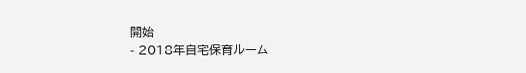開始
- 2018年自宅保育ルーム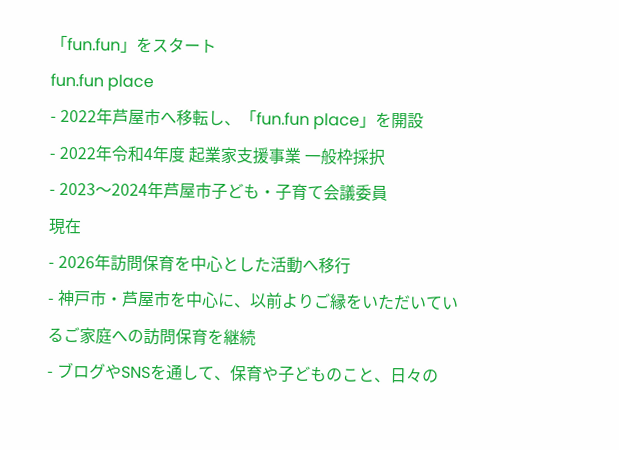「fun.fun」をスタート
fun.fun place
- 2022年芦屋市へ移転し、「fun.fun place」を開設
- 2022年令和4年度 起業家支援事業 一般枠採択
- 2023〜2024年芦屋市子ども・子育て会議委員
現在
- 2026年訪問保育を中心とした活動へ移行
- 神戸市・芦屋市を中心に、以前よりご縁をいただいているご家庭への訪問保育を継続
- ブログやSNSを通して、保育や子どものこと、日々の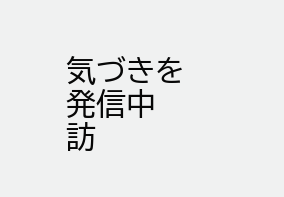気づきを発信中
訪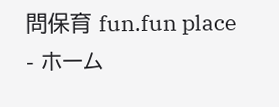問保育 fun.fun place
- ホーム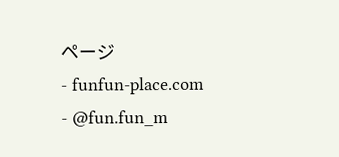ページ
- funfun-place.com
- @fun.fun_m